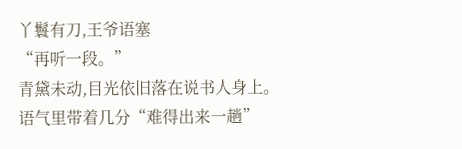丫鬟有刀,王爷语塞
“再听一段。”
青黛未动,目光依旧落在说书人身上。
语气里带着几分“难得出来一趟”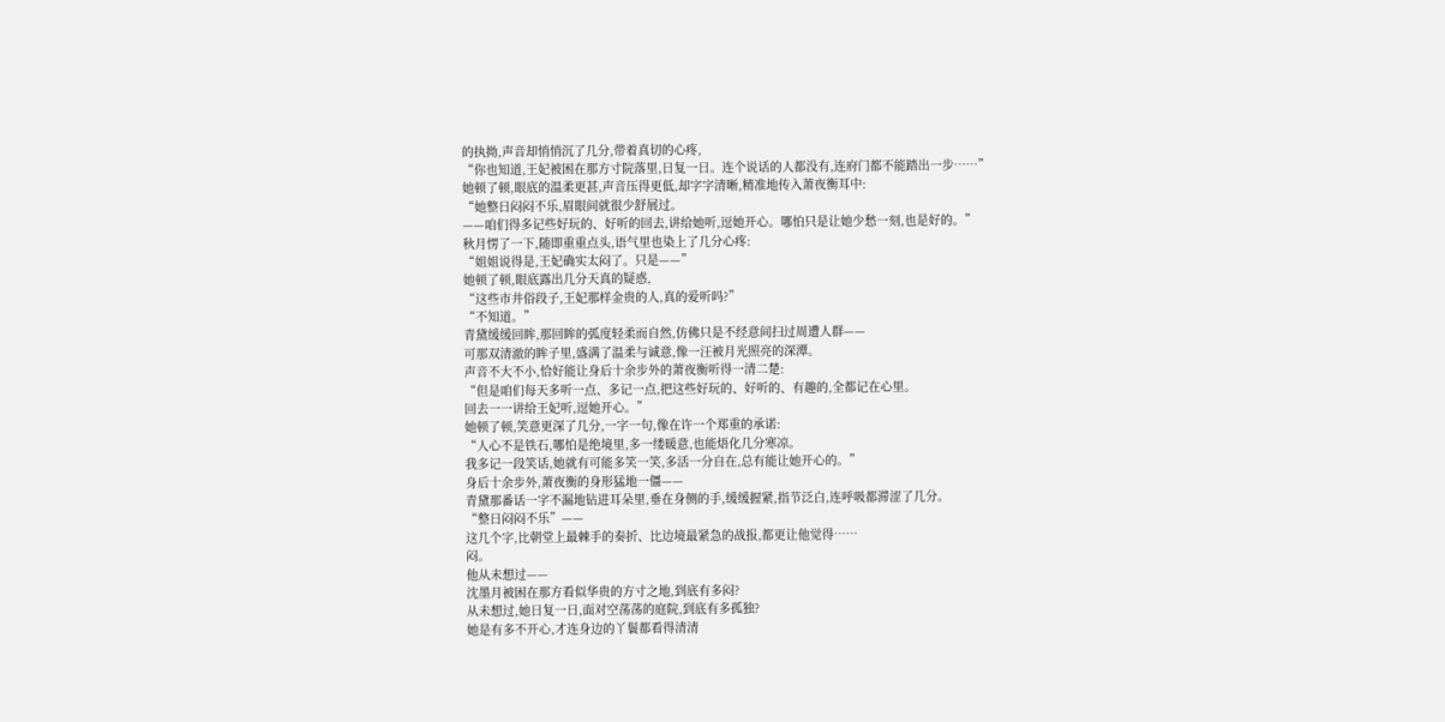的执拗,声音却悄悄沉了几分,带着真切的心疼,
“你也知道,王妃被困在那方寸院落里,日复一日。连个说话的人都没有,连府门都不能踏出一步……”
她顿了顿,眼底的温柔更甚,声音压得更低,却字字清晰,精准地传入萧夜衡耳中:
“她整日闷闷不乐,眉眼间就很少舒展过。
——咱们得多记些好玩的、好听的回去,讲给她听,逗她开心。哪怕只是让她少愁一刻,也是好的。”
秋月愣了一下,随即重重点头,语气里也染上了几分心疼:
“姐姐说得是,王妃确实太闷了。只是——”
她顿了顿,眼底露出几分天真的疑惑,
“这些市井俗段子,王妃那样金贵的人,真的爱听吗?”
“不知道。”
青黛缓缓回眸,那回眸的弧度轻柔而自然,仿佛只是不经意间扫过周遭人群——
可那双清澈的眸子里,盛满了温柔与诚意,像一汪被月光照亮的深潭。
声音不大不小,恰好能让身后十余步外的萧夜衡听得一清二楚:
“但是咱们每天多听一点、多记一点,把这些好玩的、好听的、有趣的,全都记在心里。
回去一一讲给王妃听,逗她开心。”
她顿了顿,笑意更深了几分,一字一句,像在许一个郑重的承诺:
“人心不是铁石,哪怕是绝境里,多一缕暖意,也能焐化几分寒凉。
我多记一段笑话,她就有可能多笑一笑,多活一分自在,总有能让她开心的。”
身后十余步外,萧夜衡的身形猛地一僵——
青黛那番话一字不漏地钻进耳朵里,垂在身侧的手,缓缓握紧,指节泛白,连呼吸都滞涩了几分。
“整日闷闷不乐”——
这几个字,比朝堂上最棘手的奏折、比边境最紧急的战报,都更让他觉得……
闷。
他从未想过——
沈墨月被困在那方看似华贵的方寸之地,到底有多闷?
从未想过,她日复一日,面对空荡荡的庭院,到底有多孤独?
她是有多不开心,才连身边的丫鬟都看得清清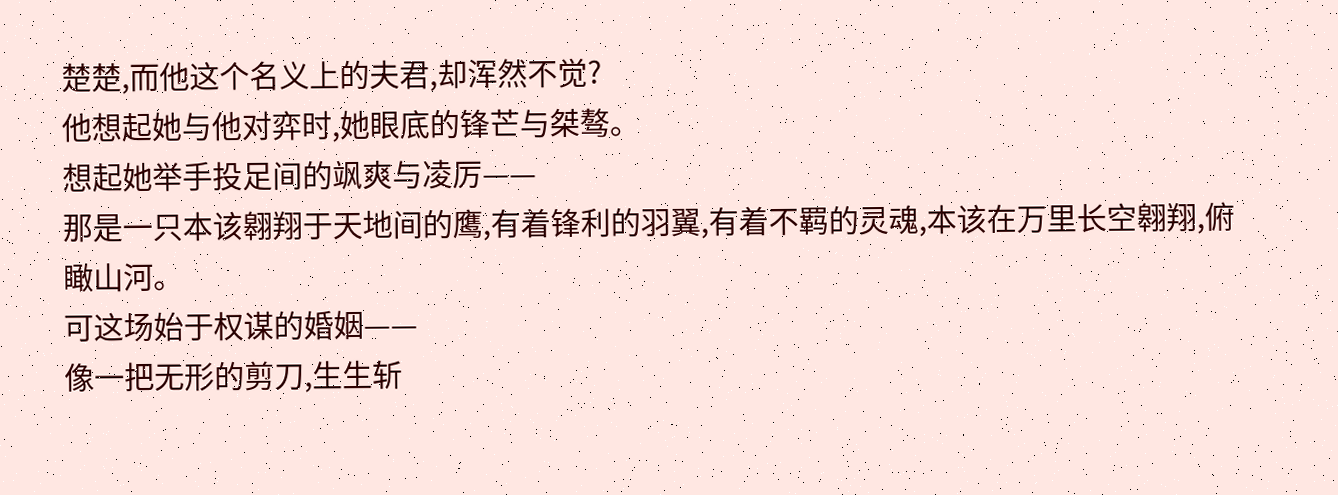楚楚,而他这个名义上的夫君,却浑然不觉?
他想起她与他对弈时,她眼底的锋芒与桀骜。
想起她举手投足间的飒爽与凌厉——
那是一只本该翱翔于天地间的鹰,有着锋利的羽翼,有着不羁的灵魂,本该在万里长空翱翔,俯瞰山河。
可这场始于权谋的婚姻——
像一把无形的剪刀,生生斩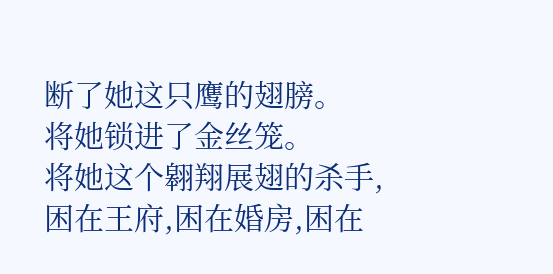断了她这只鹰的翅膀。
将她锁进了金丝笼。
将她这个翱翔展翅的杀手,困在王府,困在婚房,困在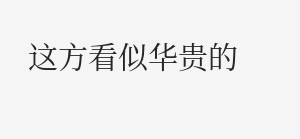这方看似华贵的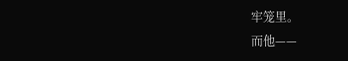牢笼里。
而他——